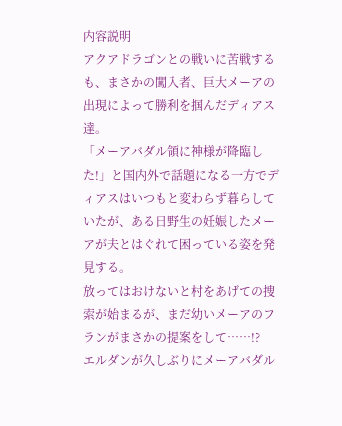内容説明
アクアドラゴンとの戦いに苦戦するも、まさかの闖入者、巨大メーアの出現によって勝利を掴んだディアス達。
「メーアバダル領に神様が降臨した!」と国内外で話題になる一方でディアスはいつもと変わらず暮らしていたが、ある日野生の妊娠したメーアが夫とはぐれて困っている姿を発見する。
放ってはおけないと村をあげての捜索が始まるが、まだ幼いメーアのフランがまさかの提案をして……!?
エルダンが久しぶりにメーアバダル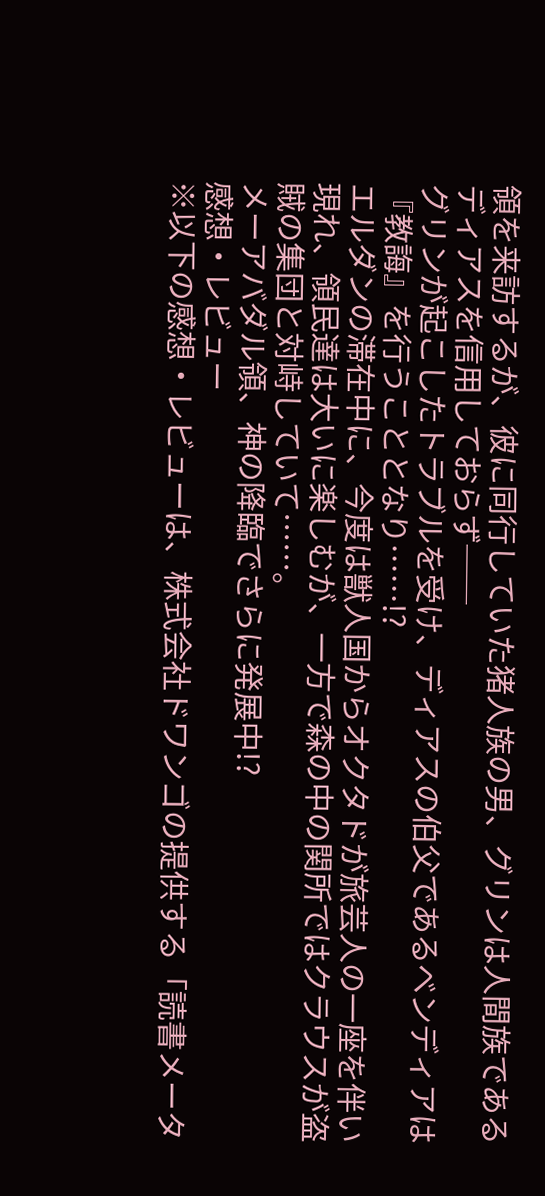領を来訪するが、彼に同行していた猪人族の男、グリンは人間族であるディアスを信用しておらず──
グリンが起こしたトラブルを受け、ディアスの伯父であるベンディアは『教誨』を行うこととなり……!?
エルダンの滞在中に、今度は獣人国からオクタドが旅芸人の一座を伴い現れ、領民達は大いに楽しむが、一方で森の中の関所ではクラウスが盗賊の集団と対峙していて……。
メーアバダル領、神の降臨でさらに発展中!?
感想・レビュー
※以下の感想・レビューは、株式会社ドワンゴの提供する「読書メータ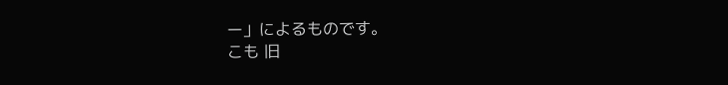ー」によるものです。
こも 旧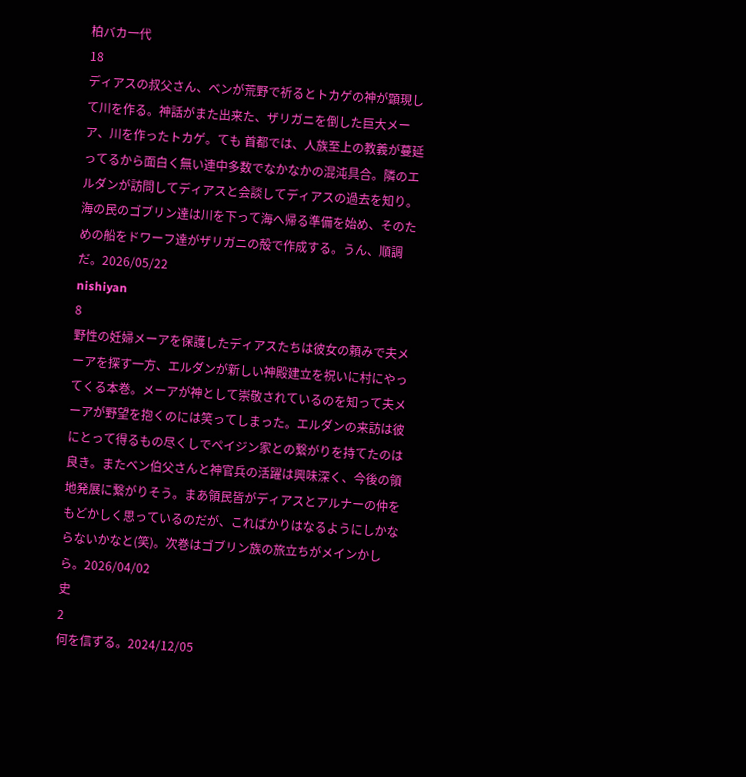柏バカ一代
18
ディアスの叔父さん、ベンが荒野で祈るとトカゲの神が顕現して川を作る。神話がまた出来た、ザリガニを倒した巨大メーア、川を作ったトカゲ。ても 首都では、人族至上の教義が蔓延ってるから面白く無い連中多数でなかなかの混沌具合。隣のエルダンが訪問してディアスと会談してディアスの過去を知り。海の民のゴブリン達は川を下って海へ帰る準備を始め、そのための船をドワーフ達がザリガニの殻で作成する。うん、順調だ。2026/05/22
nishiyan
8
野性の妊婦メーアを保護したディアスたちは彼女の頼みで夫メーアを探す一方、エルダンが新しい神殿建立を祝いに村にやってくる本巻。メーアが神として崇敬されているのを知って夫メーアが野望を抱くのには笑ってしまった。エルダンの来訪は彼にとって得るもの尽くしでペイジン家との繋がりを持てたのは良き。またベン伯父さんと神官兵の活躍は興味深く、今後の領地発展に繋がりそう。まあ領民皆がディアスとアルナーの仲をもどかしく思っているのだが、こればかりはなるようにしかならないかなと(笑)。次巻はゴブリン族の旅立ちがメインかしら。2026/04/02
史
2
何を信ずる。2024/12/05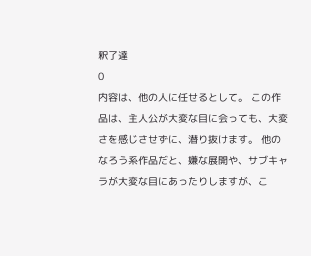釈了達
0
内容は、他の人に任せるとして。 この作品は、主人公が大変な目に会っても、大変さを感じさせずに、潜り抜けます。 他のなろう系作品だと、嫌な展開や、サブキャラが大変な目にあったりしますが、こ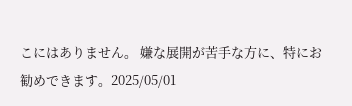こにはありません。 嫌な展開が苦手な方に、特にお勧めできます。2025/05/01